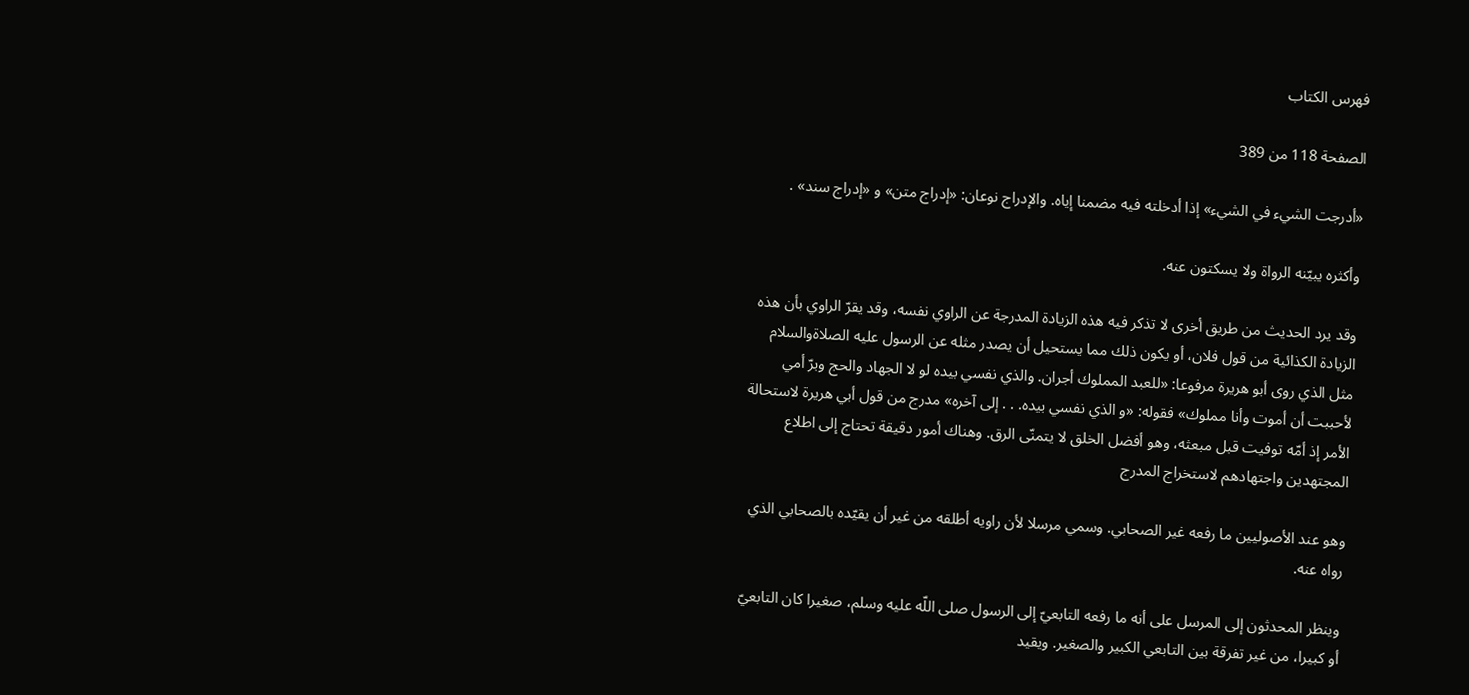فهرس الكتاب

الصفحة 118 من 389

«أدرجت الشيء في الشيء» إذا أدخلته فيه مضمنا إياه. والإدراج نوعان: «إدراج متن» و «إدراج سند» .

وأكثره يبيّنه الرواة ولا يسكتون عنه.

وقد يرد الحديث من طريق أخرى لا تذكر فيه هذه الزيادة المدرجة عن الراوي نفسه، وقد يقرّ الراوي بأن هذه الزيادة الكذائية من قول فلان، أو يكون ذلك مما يستحيل أن يصدر مثله عن الرسول عليه الصلاةوالسلام مثل الذي روى أبو هريرة مرفوعا: «للعبد المملوك أجران. والذي نفسي بيده لو لا الجهاد والحج وبرّ أمي لأحببت أن أموت وأنا مملوك» فقوله: «و الذي نفسي بيده. . . إلى آخره» مدرج من قول أبي هريرة لاستحالة الأمر إذ أمّه توفيت قبل مبعثه، وهو أفضل الخلق لا يتمنّى الرق. وهناك أمور دقيقة تحتاج إلى اطلاع المجتهدين واجتهادهم لاستخراج المدرج

وهو عند الأصوليين ما رفعه غير الصحابي. وسمي مرسلا لأن راويه أطلقه من غير أن يقيّده بالصحابي الذي رواه عنه.

وينظر المحدثون إلى المرسل على أنه ما رفعه التابعيّ إلى الرسول صلى اللّه عليه وسلم، صغيرا كان التابعيّ أو كبيرا، من غير تفرقة بين التابعي الكبير والصغير. ويقيد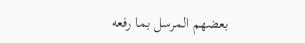بعضهم المرسل بما رفعه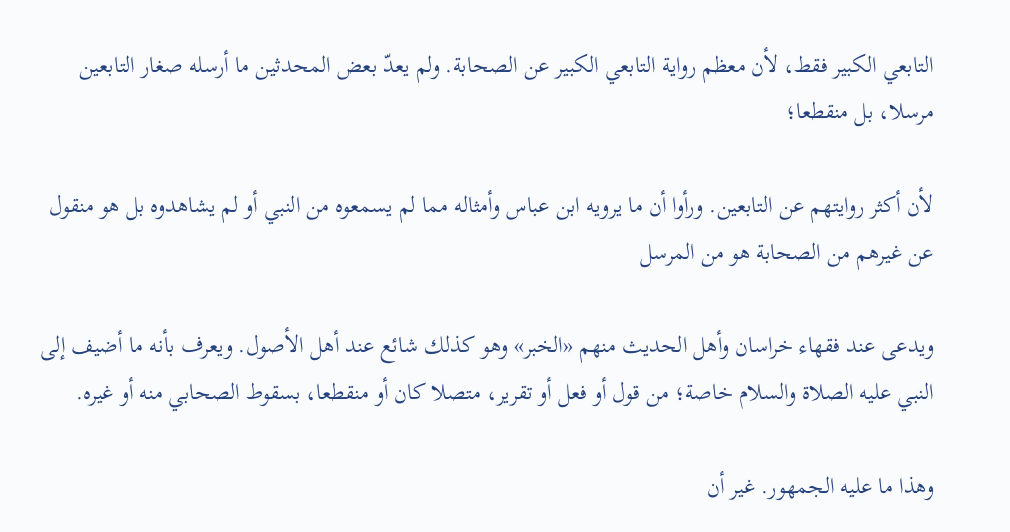التابعي الكبير فقط، لأن معظم رواية التابعي الكبير عن الصحابة. ولم يعدّ بعض المحدثين ما أرسله صغار التابعين مرسلا، بل منقطعا؛

لأن أكثر روايتهم عن التابعين. ورأوا أن ما يرويه ابن عباس وأمثاله مما لم يسمعوه من النبي أو لم يشاهدوه بل هو منقول عن غيرهم من الصحابة هو من المرسل

ويدعى عند فقهاء خراسان وأهل الحديث منهم «الخبر» وهو كذلك شائع عند أهل الأصول. ويعرف بأنه ما أضيف إلى النبي عليه الصلاة والسلام خاصة؛ من قول أو فعل أو تقرير، متصلا كان أو منقطعا، بسقوط الصحابي منه أو غيره.

وهذا ما عليه الجمهور. غير أن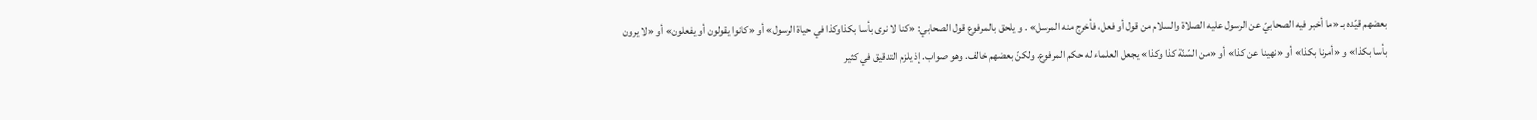بعضهم قيّده بـ «ما أخبر فيه الصحابيّ عن الرسول عليه الصلاة والسلام من قول أو فعل، فأخرج منه المرسل» . و يلحق بالمرفوع قول الصحابي: «كنا لا نرى بأسا بكذاوكذا في حياة الرسول» أو «كانوا يقولون أو يفعلون» أو «لا يرون بأسا بكذا» و «أمرنا بكذا» أو «نهينا عن كذا» أو «من السّنّة كذا وكذا» يجعل العلماء له حكم المرفوع. ولكنّ بعضهم خالف. وهو صواب. إذ يلزم التدقيق في كثير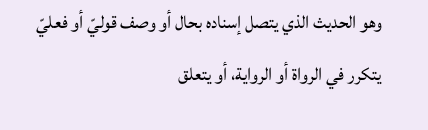وهو الحديث الذي يتصل إسناده بحال أو وصف قوليّ أو فعليّ يتكرر في الرواة أو الرواية، أو يتعلق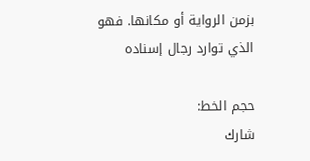بزمن الرواية أو مكانها. فهو الذي توارد رجال إسناده

حجم الخط:
شارك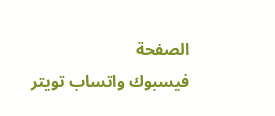الصفحة
فيسبوك واتساب تويتر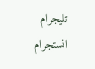تليجرام انستجرام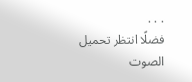. . .
فضلًا انتظر تحميل الصوت